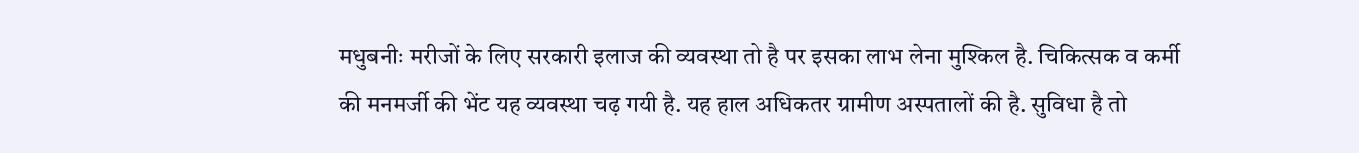मधुबनीः मरीजों के लिए सरकारी इलाज की व्यवस्था तो है पर इसका लाभ लेना मुश्किल है. चिकित्सक व कर्मी की मनमर्जी की भेंट यह व्यवस्था चढ़ गयी है. यह हाल अधिकतर ग्रामीण अस्पतालों की है. सुविधा है तो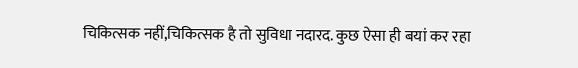चिकित्सक नहीं,चिकित्सक है तो सुविधा नदारद. कुछ ऐसा ही बयां कर रहा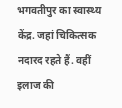भगवतीपुर का स्वास्थ्य केंद्र. जहां चिकित्सक नदारद रहते हैं. वहीं इलाज की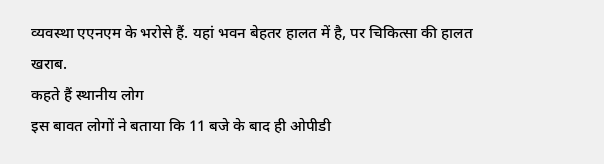व्यवस्था एएनएम के भरोसे हैं. यहां भवन बेहतर हालत में है, पर चिकित्सा की हालत खराब.
कहते हैं स्थानीय लोग
इस बावत लोगों ने बताया कि 11 बजे के बाद ही ओपीडी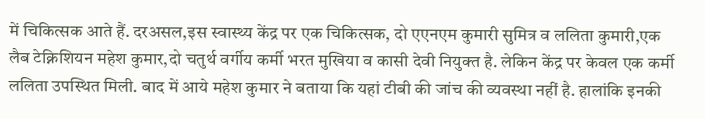में चिकित्सक आते हैं. दरअसल,इस स्वास्थ्य केंद्र पर एक चिकित्सक, दो एएनएम कुमारी सुमित्र व ललिता कुमारी,एक लैब टेक्निशियन महेश कुमार,दो चतुर्थ वर्गीय कर्मी भरत मुखिया व कासी देवी नियुक्त है. लेकिन केंद्र पर केवल एक कर्मी ललिता उपस्थित मिली. बाद में आये महेश कुमार ने बताया कि यहां टीबी की जांच की व्यवस्था नहीं है. हालांकि इनकी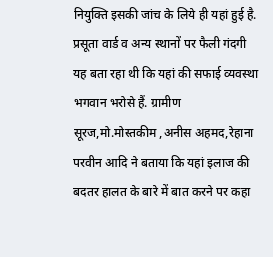नियुक्ति इसकी जांच के लिये ही यहां हुई है. प्रसूता वार्ड व अन्य स्थानों पर फैली गंदगी यह बता रहा थी कि यहां की सफाई व्यवस्था भगवान भरोसे हैं. ग्रामीण सूरज,मो.मोस्तकीम ,अनीस अहमद,रेहाना परवीन आदि ने बताया कि यहां इलाज की बदतर हालत के बारे में बात करने पर कहा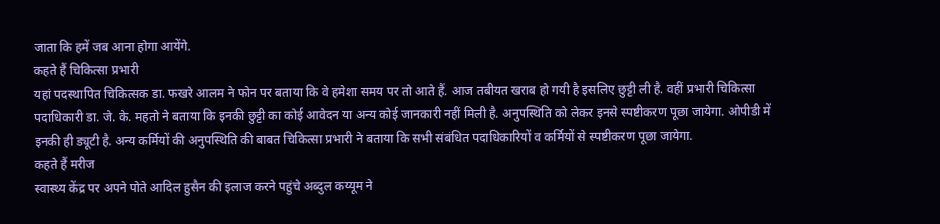जाता कि हमें जब आना होगा आयेंगे.
कहते हैं चिकित्सा प्रभारी
यहां पदस्थापित चिकित्सक डा. फखरे आलम ने फोन पर बताया कि वे हमेशा समय पर तो आते हैं. आज तबीयत खराब हो गयी है इसलिए छुट्टी ली है. वहीं प्रभारी चिकित्सा पदाधिकारी डा. जे. के. महतो ने बताया कि इनकी छुट्टी का कोई आवेदन या अन्य कोई जानकारी नहीं मिली है. अनुपस्थिति को लेकर इनसे स्पष्टीकरण पूछा जायेगा. ओपीडी में इनकी ही ड्यूटी है. अन्य कर्मियों की अनुपस्थिति की बाबत चिकित्सा प्रभारी ने बताया कि सभी संबंधित पदाधिकारियों व कर्मियों से स्पष्टीकरण पूछा जायेगा.
कहते हैं मरीज
स्वास्थ्य केंद्र पर अपने पोते आदिल हुसैन की इलाज करने पहुंचे अब्दुल कय्यूम ने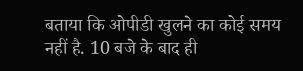बताया कि ओपीडी खुलने का कोई समय नहीं है. 10 बजे के बाद ही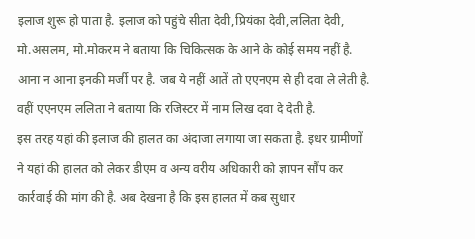इलाज शुरू हो पाता है. इलाज को पहुंचे सीता देवी,प्रियंका देवी,ललिता देवी, मो.असलम, मो.मोकरम ने बताया कि चिकित्सक के आने के कोई समय नहीं है. आना न आना इनकी मर्जी पर है. जब ये नहीं आतें तो एएनएम से ही दवा ले लेती है. वहीं एएनएम ललिता ने बताया कि रजिस्टर में नाम लिख दवा दे देती है.
इस तरह यहां की इलाज की हालत का अंदाजा लगाया जा सकता है. इधर ग्रामीणों ने यहां की हालत को लेकर डीएम व अन्य वरीय अधिकारी को ज्ञापन सौंप कर कार्रवाई की मांग की है. अब देखना है कि इस हालत में कब सुधार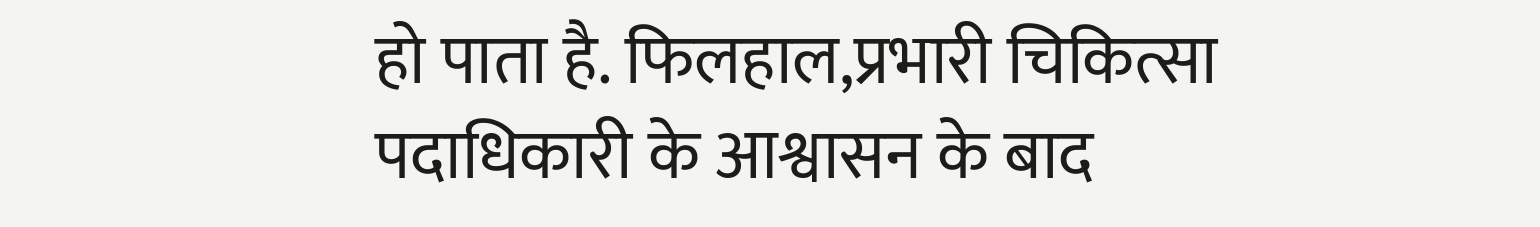हो पाता है. फिलहाल,प्रभारी चिकित्सा पदाधिकारी के आश्वासन के बाद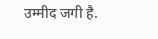उम्मीद जगी है.